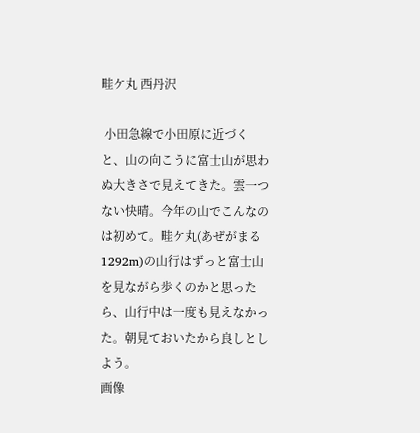畦ケ丸 西丹沢

 小田急線で小田原に近づくと、山の向こうに富士山が思わぬ大きさで見えてきた。雲一つない快晴。今年の山でこんなのは初めて。畦ケ丸(あぜがまる 1292m)の山行はずっと富士山を見ながら歩くのかと思ったら、山行中は一度も見えなかった。朝見ておいたから良しとしよう。
画像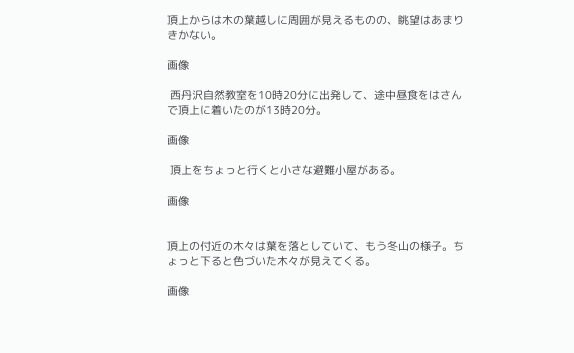頂上からは木の葉越しに周囲が見えるものの、眺望はあまりきかない。

画像

 西丹沢自然教室を10時20分に出発して、途中昼食をはさんで頂上に着いたのが13時20分。

画像

 頂上をちょっと行くと小さな避難小屋がある。

画像


頂上の付近の木々は葉を落としていて、もう冬山の様子。ちょっと下ると色づいた木々が見えてくる。

画像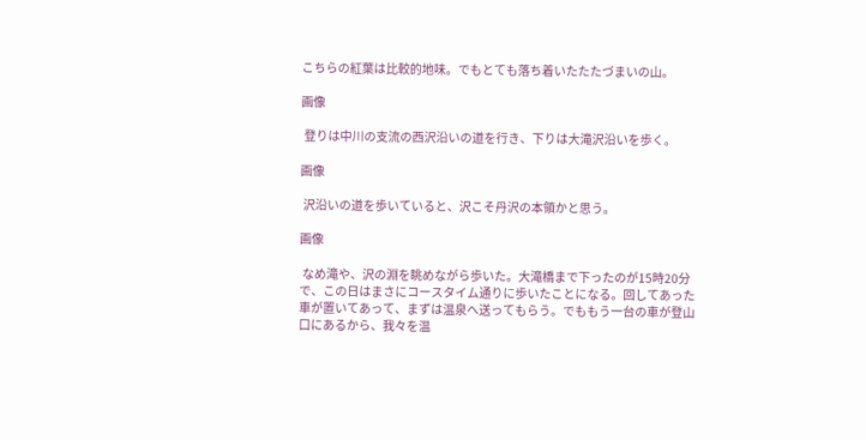こちらの紅葉は比較的地味。でもとても落ち着いたたたづまいの山。

画像

 登りは中川の支流の西沢沿いの道を行き、下りは大滝沢沿いを歩く。

画像

 沢沿いの道を歩いていると、沢こそ丹沢の本領かと思う。

画像

 なめ滝や、沢の淵を眺めながら歩いた。大滝橋まで下ったのが15時20分で、この日はまさにコースタイム通りに歩いたことになる。回してあった車が置いてあって、まずは温泉へ送ってもらう。でももう一台の車が登山口にあるから、我々を温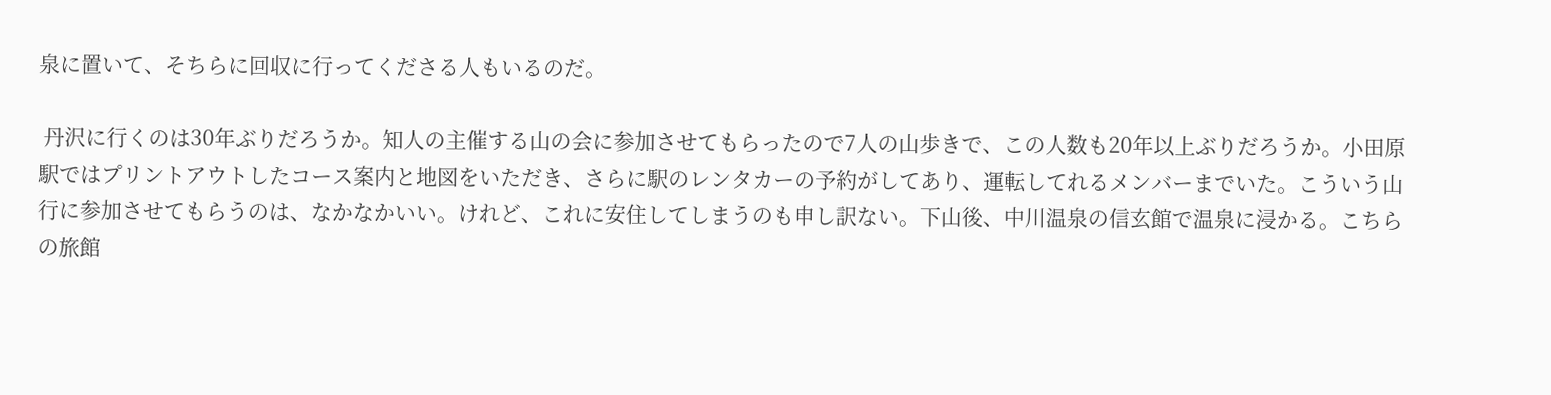泉に置いて、そちらに回収に行ってくださる人もいるのだ。

 丹沢に行くのは30年ぶりだろうか。知人の主催する山の会に参加させてもらったので7人の山歩きで、この人数も20年以上ぶりだろうか。小田原駅ではプリントアウトしたコース案内と地図をいただき、さらに駅のレンタカーの予約がしてあり、運転してれるメンバーまでいた。こういう山行に参加させてもらうのは、なかなかいい。けれど、これに安住してしまうのも申し訳ない。下山後、中川温泉の信玄館で温泉に浸かる。こちらの旅館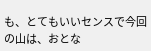も、とてもいいセンスで今回の山は、おとな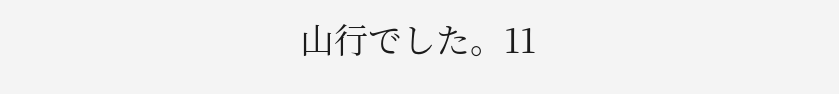山行でした。11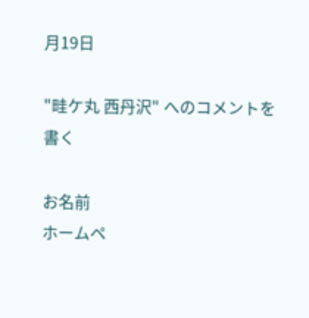月19日

"畦ケ丸 西丹沢" へのコメントを書く

お名前
ホームペ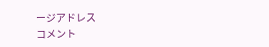ージアドレス
コメント